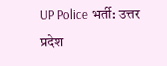UP Police भर्ती: उत्तर प्रदेश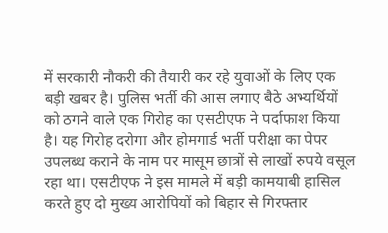में सरकारी नौकरी की तैयारी कर रहे युवाओं के लिए एक बड़ी खबर है। पुलिस भर्ती की आस लगाए बैठे अभ्यर्थियों को ठगने वाले एक गिरोह का एसटीएफ ने पर्दाफाश किया है। यह गिरोह दरोगा और होमगार्ड भर्ती परीक्षा का पेपर उपलब्ध कराने के नाम पर मासूम छात्रों से लाखों रुपये वसूल रहा था। एसटीएफ ने इस मामले में बड़ी कामयाबी हासिल करते हुए दो मुख्य आरोपियों को बिहार से गिरफ्तार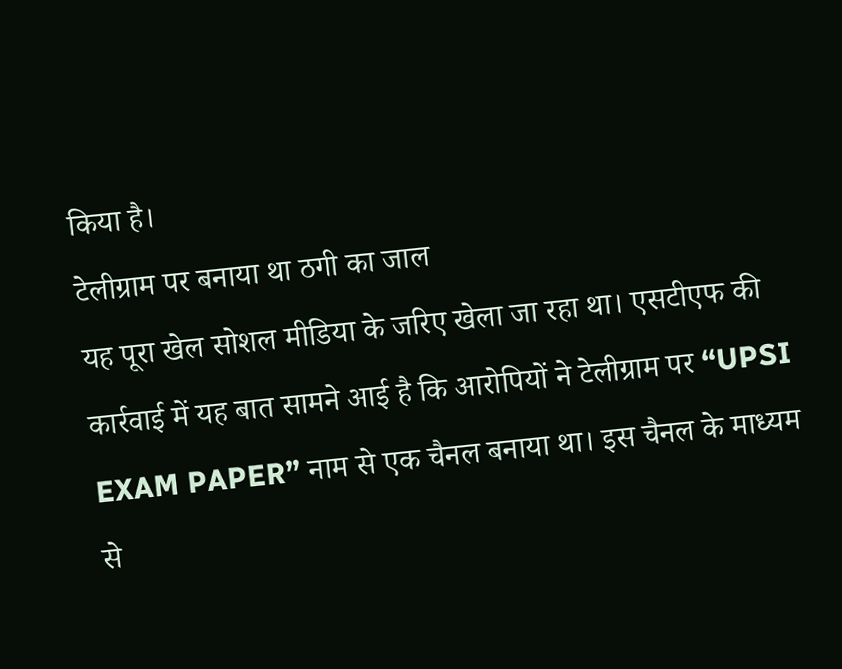किया है।
टेलीग्राम पर बनाया था ठगी का जाल
यह पूरा खेल सोशल मीडिया के जरिए खेला जा रहा था। एसटीएफ की कार्रवाई में यह बात सामने आई है कि आरोपियों ने टेलीग्राम पर “UPSI EXAM PAPER” नाम से एक चैनल बनाया था। इस चैनल के माध्यम से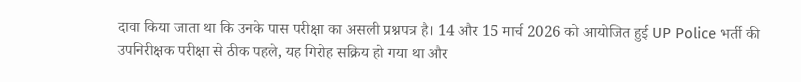दावा किया जाता था कि उनके पास परीक्षा का असली प्रश्नपत्र है। 14 और 15 मार्च 2026 को आयोजित हुई UP Police भर्ती की उपनिरीक्षक परीक्षा से ठीक पहले, यह गिरोह सक्रिय हो गया था और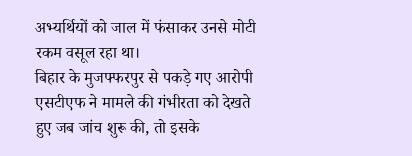अभ्यर्थियों को जाल में फंसाकर उनसे मोटी रकम वसूल रहा था।
बिहार के मुजफ्फरपुर से पकड़े गए आरोपी
एसटीएफ ने मामले की गंभीरता को देखते हुए जब जांच शुरू की, तो इसके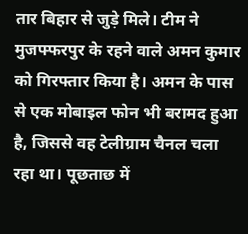तार बिहार से जुड़े मिले। टीम ने मुजफ्फरपुर के रहने वाले अमन कुमार को गिरफ्तार किया है। अमन के पास से एक मोबाइल फोन भी बरामद हुआ है, जिससे वह टेलीग्राम चैनल चला रहा था। पूछताछ में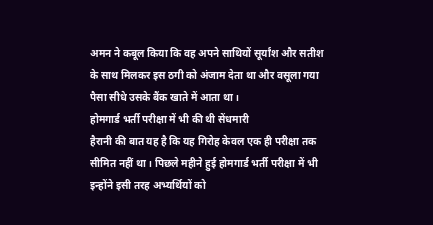अमन ने कबूल किया कि वह अपने साथियों सूर्यांश और सतीश के साथ मिलकर इस ठगी को अंजाम देता था और वसूला गया पैसा सीधे उसके बैंक खाते में आता था।
होमगार्ड भर्ती परीक्षा में भी की थी सेंधमारी
हैरानी की बात यह है कि यह गिरोह केवल एक ही परीक्षा तक सीमित नहीं था। पिछले महीने हुई होमगार्ड भर्ती परीक्षा में भी इन्होंने इसी तरह अभ्यर्थियों को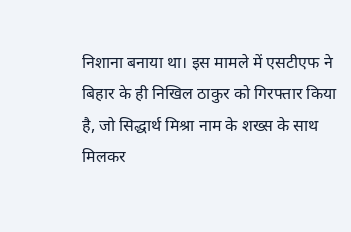निशाना बनाया था। इस मामले में एसटीएफ ने बिहार के ही निखिल ठाकुर को गिरफ्तार किया है, जो सिद्धार्थ मिश्रा नाम के शख्स के साथ मिलकर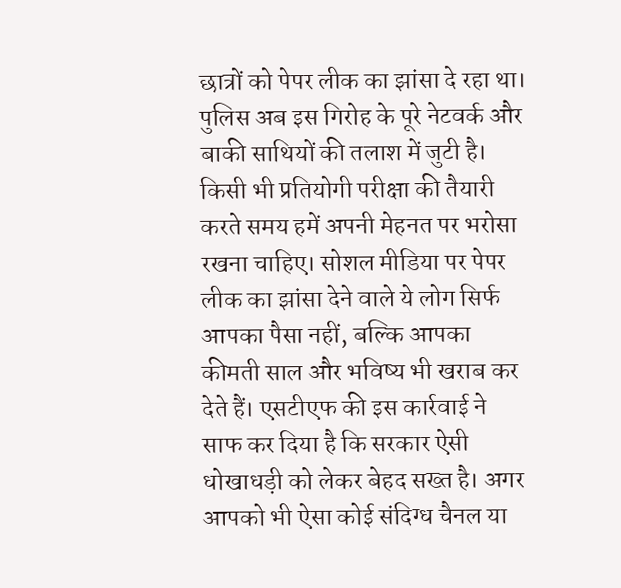छात्रों को पेपर लीक का झांसा दे रहा था। पुलिस अब इस गिरोह के पूरे नेटवर्क और बाकी साथियों की तलाश में जुटी है।
किसी भी प्रतियोगी परीक्षा की तैयारी करते समय हमें अपनी मेहनत पर भरोसा रखना चाहिए। सोशल मीडिया पर पेपर लीक का झांसा देने वाले ये लोग सिर्फ आपका पैसा नहीं, बल्कि आपका कीमती साल और भविष्य भी खराब कर देते हैं। एसटीएफ की इस कार्रवाई ने साफ कर दिया है कि सरकार ऐसी धोखाधड़ी को लेकर बेहद सख्त है। अगर आपको भी ऐसा कोई संदिग्ध चैनल या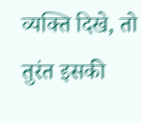व्यक्ति दिखे, तो तुरंत इसकी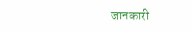जानकारी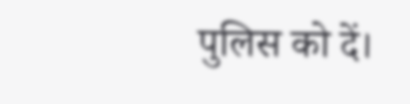पुलिस को दें।